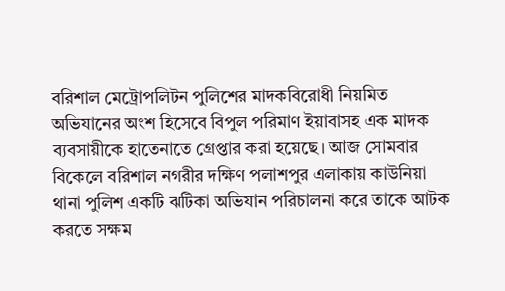বরিশাল মেট্রোপলিটন পুলিশের মাদকবিরোধী নিয়মিত অভিযানের অংশ হিসেবে বিপুল পরিমাণ ইয়াবাসহ এক মাদক ব্যবসায়ীকে হাতেনাতে গ্রেপ্তার করা হয়েছে। আজ সোমবার বিকেলে বরিশাল নগরীর দক্ষিণ পলাশপুর এলাকায় কাউনিয়া থানা পুলিশ একটি ঝটিকা অভিযান পরিচালনা করে তাকে আটক করতে সক্ষম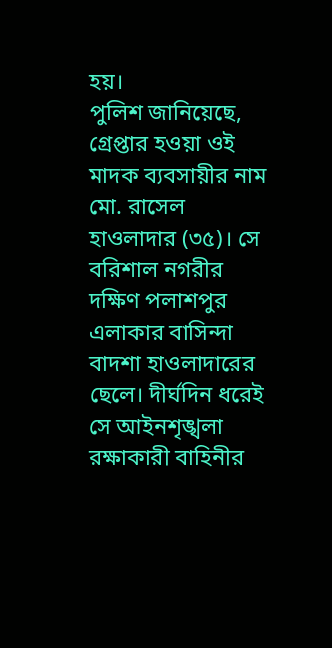হয়।
পুলিশ জানিয়েছে, গ্রেপ্তার হওয়া ওই মাদক ব্যবসায়ীর নাম মো. রাসেল হাওলাদার (৩৫)। সে বরিশাল নগরীর দক্ষিণ পলাশপুর এলাকার বাসিন্দা বাদশা হাওলাদারের ছেলে। দীর্ঘদিন ধরেই সে আইনশৃঙ্খলা রক্ষাকারী বাহিনীর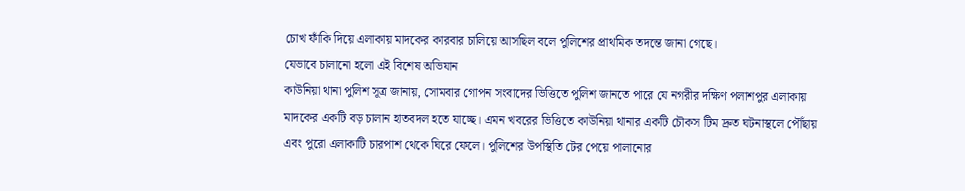চোখ ফাঁকি দিয়ে এলাকায় মাদকের কারবার চালিয়ে আসছিল বলে পুলিশের প্রাথমিক তদন্তে জানা গেছে।
যেভাবে চালানো হলো এই বিশেষ অভিযান
কাউনিয়া থানা পুলিশ সূত্র জানায়, সোমবার গোপন সংবাদের ভিত্তিতে পুলিশ জানতে পারে যে নগরীর দক্ষিণ পলাশপুর এলাকায় মাদকের একটি বড় চালান হাতবদল হতে যাচ্ছে। এমন খবরের ভিত্তিতে কাউনিয়া থানার একটি চৌকস টিম দ্রুত ঘটনাস্থলে পৌঁছায় এবং পুরো এলাকাটি চারপাশ থেকে ঘিরে ফেলে। পুলিশের উপস্থিতি টের পেয়ে পালানোর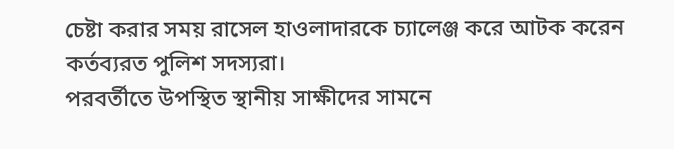চেষ্টা করার সময় রাসেল হাওলাদারকে চ্যালেঞ্জ করে আটক করেন কর্তব্যরত পুলিশ সদস্যরা।
পরবর্তীতে উপস্থিত স্থানীয় সাক্ষীদের সামনে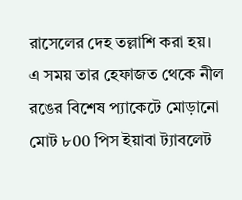রাসেলের দেহ তল্লাশি করা হয়। এ সময় তার হেফাজত থেকে নীল রঙের বিশেষ প্যাকেটে মোড়ানো মোট ৮00 পিস ইয়াবা ট্যাবলেট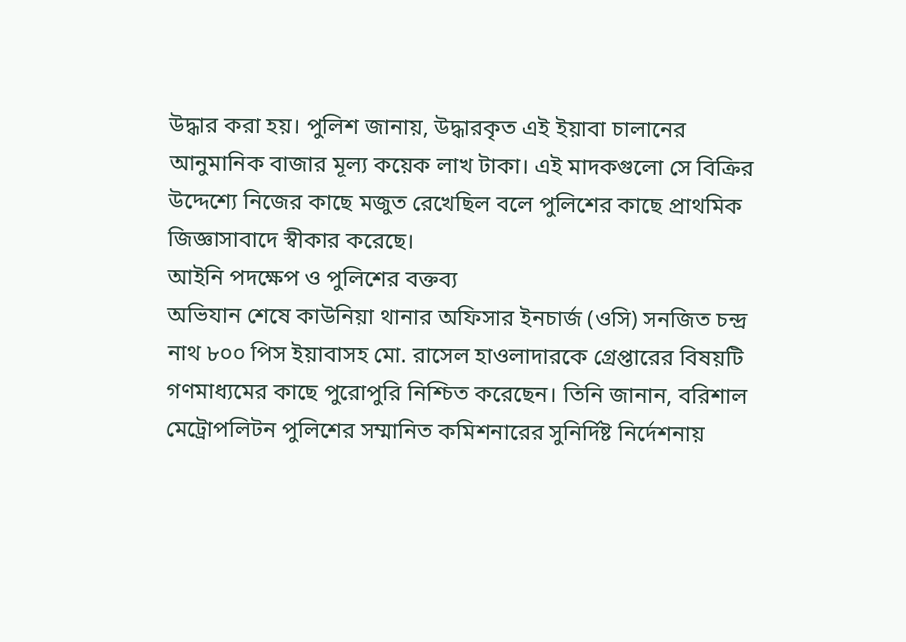উদ্ধার করা হয়। পুলিশ জানায়, উদ্ধারকৃত এই ইয়াবা চালানের আনুমানিক বাজার মূল্য কয়েক লাখ টাকা। এই মাদকগুলো সে বিক্রির উদ্দেশ্যে নিজের কাছে মজুত রেখেছিল বলে পুলিশের কাছে প্রাথমিক জিজ্ঞাসাবাদে স্বীকার করেছে।
আইনি পদক্ষেপ ও পুলিশের বক্তব্য
অভিযান শেষে কাউনিয়া থানার অফিসার ইনচার্জ (ওসি) সনজিত চন্দ্র নাথ ৮০০ পিস ইয়াবাসহ মো. রাসেল হাওলাদারকে গ্রেপ্তারের বিষয়টি গণমাধ্যমের কাছে পুরোপুরি নিশ্চিত করেছেন। তিনি জানান, বরিশাল মেট্রোপলিটন পুলিশের সম্মানিত কমিশনারের সুনির্দিষ্ট নির্দেশনায়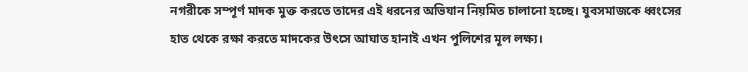নগরীকে সম্পূর্ণ মাদক মুক্ত করতে তাদের এই ধরনের অভিযান নিয়মিত চালানো হচ্ছে। যুবসমাজকে ধ্বংসের হাত থেকে রক্ষা করতে মাদকের উৎসে আঘাত হানাই এখন পুলিশের মূল লক্ষ্য।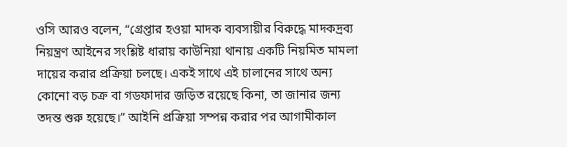ওসি আরও বলেন, “গ্রেপ্তার হওয়া মাদক ব্যবসায়ীর বিরুদ্ধে মাদকদ্রব্য নিয়ন্ত্রণ আইনের সংশ্লিষ্ট ধারায় কাউনিয়া থানায় একটি নিয়মিত মামলা দায়ের করার প্রক্রিয়া চলছে। একই সাথে এই চালানের সাথে অন্য কোনো বড় চক্র বা গডফাদার জড়িত রয়েছে কিনা, তা জানার জন্য তদন্ত শুরু হয়েছে।” আইনি প্রক্রিয়া সম্পন্ন করার পর আগামীকাল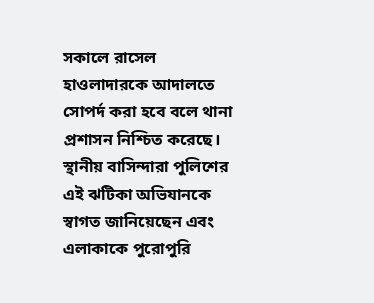সকালে রাসেল হাওলাদারকে আদালতে সোপর্দ করা হবে বলে থানা প্রশাসন নিশ্চিত করেছে। স্থানীয় বাসিন্দারা পুলিশের এই ঝটিকা অভিযানকে স্বাগত জানিয়েছেন এবং এলাকাকে পুরোপুরি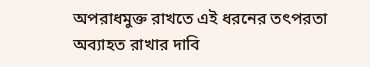অপরাধমুক্ত রাখতে এই ধরনের তৎপরতা অব্যাহত রাখার দাবি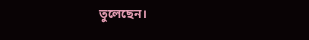তুলেছেন।